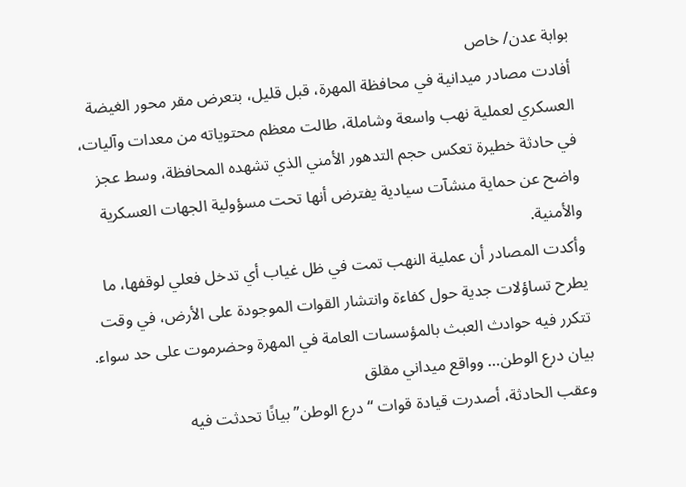بوابة عدن/ خاص
أفادت مصادر ميدانية في محافظة المهرة، قبل قليل، بتعرض مقر محور الغيضة العسكري لعملية نهب واسعة وشاملة، طالت معظم محتوياته من معدات وآليات، في حادثة خطيرة تعكس حجم التدهور الأمني الذي تشهده المحافظة، وسط عجز واضح عن حماية منشآت سيادية يفترض أنها تحت مسؤولية الجهات العسكرية والأمنية.
وأكدت المصادر أن عملية النهب تمت في ظل غياب أي تدخل فعلي لوقفها، ما يطرح تساؤلات جدية حول كفاءة وانتشار القوات الموجودة على الأرض، في وقت تتكرر فيه حوادث العبث بالمؤسسات العامة في المهرة وحضرموت على حد سواء.
بيان درع الوطن… وواقع ميداني مقلق
وعقب الحادثة، أصدرت قيادة قوات “درع الوطن” بيانًا تحدثت فيه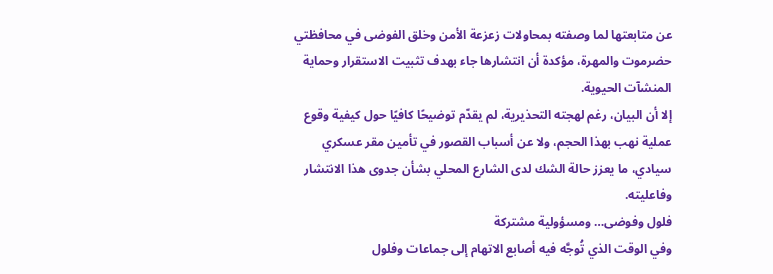عن متابعتها لما وصفته بمحاولات زعزعة الأمن وخلق الفوضى في محافظتي حضرموت والمهرة، مؤكدة أن انتشارها جاء بهدف تثبيت الاستقرار وحماية المنشآت الحيوية.
إلا أن البيان، رغم لهجته التحذيرية، لم يقدّم توضيحًا كافيًا حول كيفية وقوع عملية نهب بهذا الحجم، ولا عن أسباب القصور في تأمين مقر عسكري سيادي، ما يعزز حالة الشك لدى الشارع المحلي بشأن جدوى هذا الانتشار وفاعليته.
فلول وفوضى… ومسؤولية مشتركة
وفي الوقت الذي تُوجَّه فيه أصابع الاتهام إلى جماعات وفلول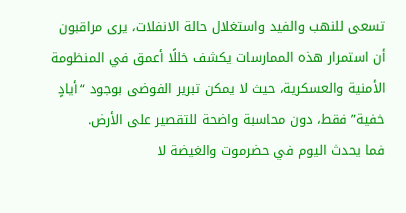تسعى للنهب والفيد واستغلال حالة الانفلات، يرى مراقبون أن استمرار هذه الممارسات يكشف خللًا أعمق في المنظومة الأمنية والعسكرية، حيث لا يمكن تبرير الفوضى بوجود “أيادٍ خفية” فقط، دون محاسبة واضحة للتقصير على الأرض.
فما يحدث اليوم في حضرموت والغيضة لا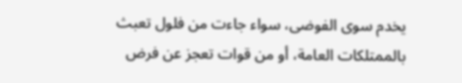يخدم سوى الفوضى، سواء جاءت من فلول تعبث بالممتلكات العامة، أو من قوات تعجز عن فرض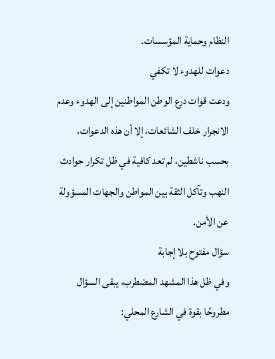النظام وحماية المؤسسات.
دعوات للهدوء لا تكفي
ودعت قوات درع الوطن المواطنين إلى الهدوء وعدم الانجرار خلف الشائعات، إلا أن هذه الدعوات، بحسب ناشطين، لم تعد كافية في ظل تكرار حوادث النهب وتآكل الثقة بين المواطن والجهات المسؤولة عن الأمن.
سؤال مفتوح بلا إجابة
وفي ظل هذا المشهد المضطرب، يبقى السؤال مطروحًا بقوة في الشارع المحلي: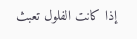إذا كانت الفلول تعبث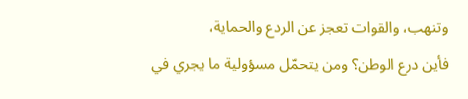وتنهب، والقوات تعجز عن الردع والحماية،
فأين درع الوطن؟ ومن يتحمّل مسؤولية ما يجري في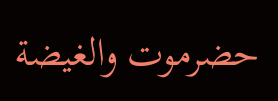حضرموت والغيضة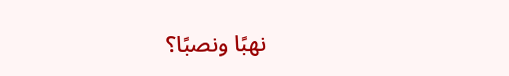نهبًا ونصبًا؟